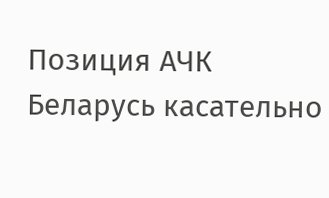Позиция АЧК Беларусь касательно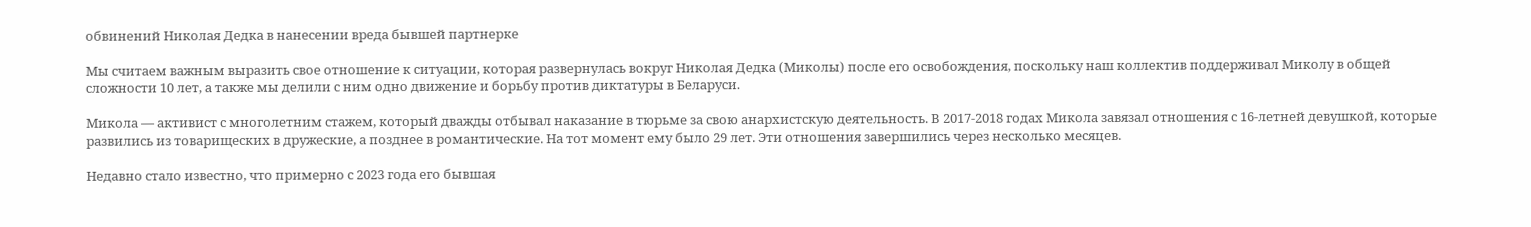обвинений Николая Дедка в нанесении вреда бывшей партнерке

Мы считаем важным выразить свое отношение к ситуации, которая развернулась вокруг Николая Дедка (Миколы) после его освобождения, поскольку наш коллектив поддерживал Миколу в общей сложности 10 лет, а также мы делили с ним одно движение и борьбу против диктатуры в Беларуси.

Микола — активист с многолетним стажем, который дважды отбывал наказание в тюрьме за свою анархистскую деятельность. В 2017-2018 годах Микола завязал отношения с 16-летней девушкой, которые развились из товарищеских в дружеские, а позднее в романтические. На тот момент ему было 29 лет. Эти отношения завершились через несколько месяцев.

Недавно стало известно, что примерно с 2023 года его бывшая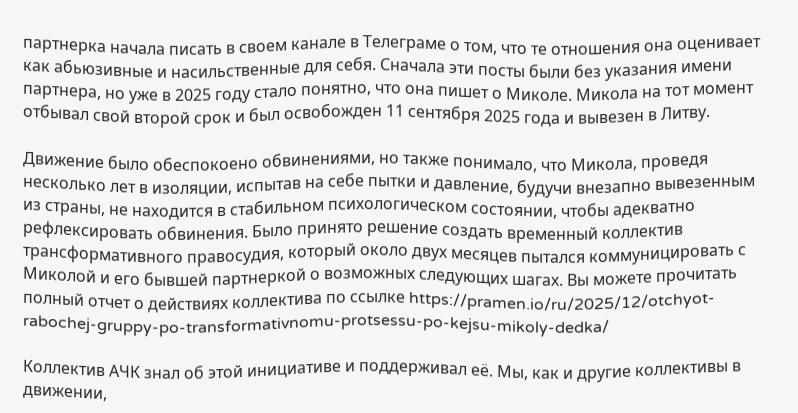партнерка начала писать в своем канале в Телеграме о том, что те отношения она оценивает как абьюзивные и насильственные для себя. Сначала эти посты были без указания имени партнера, но уже в 2025 году стало понятно, что она пишет о Миколе. Микола на тот момент отбывал свой второй срок и был освобожден 11 сентября 2025 года и вывезен в Литву.

Движение было обеспокоено обвинениями, но также понимало, что Микола, проведя несколько лет в изоляции, испытав на себе пытки и давление, будучи внезапно вывезенным из страны, не находится в стабильном психологическом состоянии, чтобы адекватно рефлексировать обвинения. Было принято решение создать временный коллектив трансформативного правосудия, который около двух месяцев пытался коммуницировать с Миколой и его бывшей партнеркой о возможных следующих шагах. Вы можете прочитать полный отчет о действиях коллектива по ссылке https://pramen.io/ru/2025/12/otchyot-rabochej-gruppy-po-transformativnomu-protsessu-po-kejsu-mikoly-dedka/

Коллектив АЧК знал об этой инициативе и поддерживал её. Мы, как и другие коллективы в движении,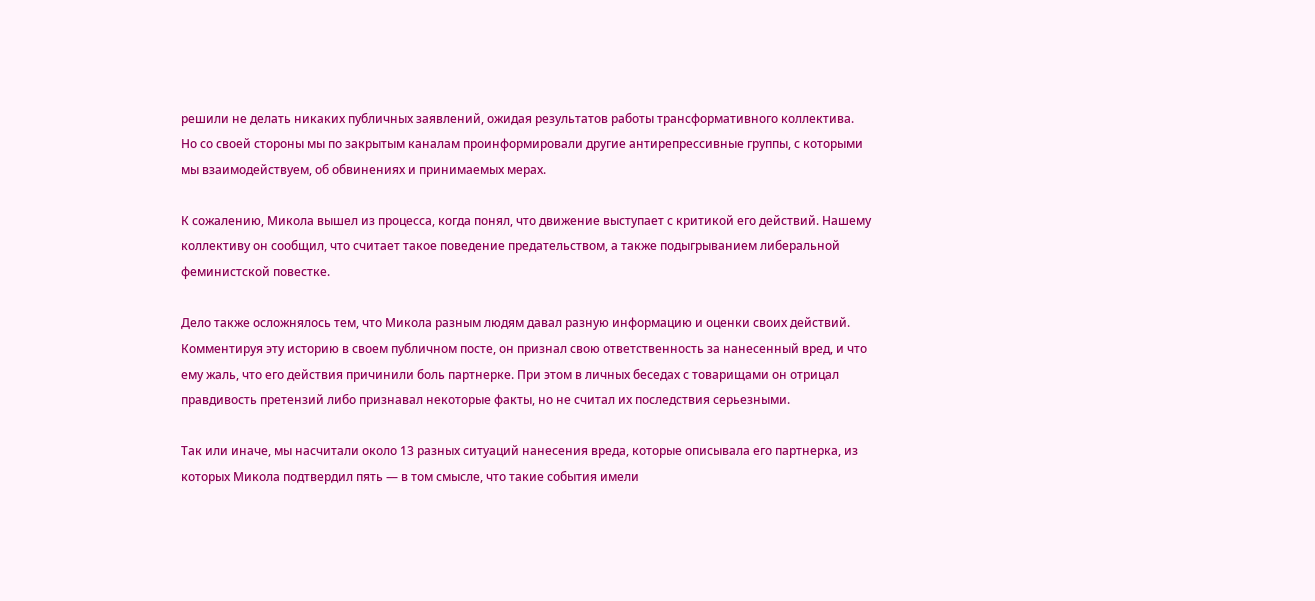решили не делать никаких публичных заявлений, ожидая результатов работы трансформативного коллектива. Но со своей стороны мы по закрытым каналам проинформировали другие антирепрессивные группы, с которыми мы взаимодействуем, об обвинениях и принимаемых мерах.

К сожалению, Микола вышел из процесса, когда понял, что движение выступает с критикой его действий. Нашему коллективу он сообщил, что считает такое поведение предательством, а также подыгрыванием либеральной феминистской повестке.

Дело также осложнялось тем, что Микола разным людям давал разную информацию и оценки своих действий. Комментируя эту историю в своем публичном посте, он признал свою ответственность за нанесенный вред, и что ему жаль, что его действия причинили боль партнерке. При этом в личных беседах с товарищами он отрицал правдивость претензий либо признавал некоторые факты, но не считал их последствия серьезными.

Так или иначе, мы насчитали около 13 разных ситуаций нанесения вреда, которые описывала его партнерка, из которых Микола подтвердил пять — в том смысле, что такие события имели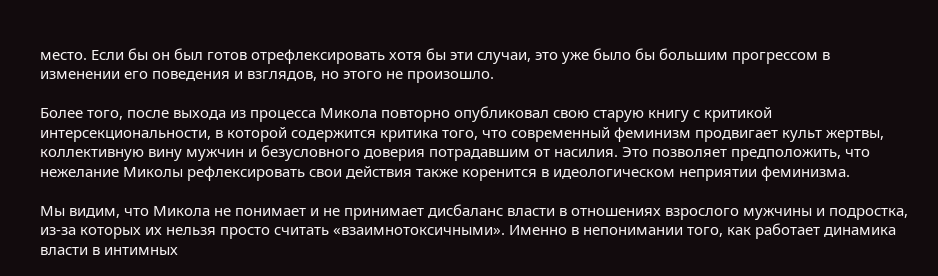место. Если бы он был готов отрефлексировать хотя бы эти случаи, это уже было бы большим прогрессом в изменении его поведения и взглядов, но этого не произошло.

Более того, после выхода из процесса Микола повторно опубликовал свою старую книгу с критикой интерсекциональности, в которой содержится критика того, что современный феминизм продвигает культ жертвы, коллективную вину мужчин и безусловного доверия потрадавшим от насилия. Это позволяет предположить, что нежелание Миколы рефлексировать свои действия также коренится в идеологическом неприятии феминизма.

Мы видим, что Микола не понимает и не принимает дисбаланс власти в отношениях взрослого мужчины и подростка, из-за которых их нельзя просто считать «взаимнотоксичными». Именно в непонимании того, как работает динамика власти в интимных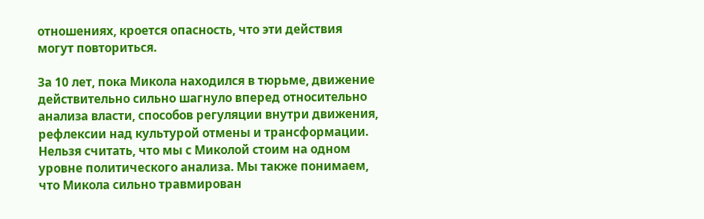отношениях, кроется опасность, что эти действия могут повториться.

За 10 лет, пока Микола находился в тюрьме, движение действительно сильно шагнуло вперед относительно анализа власти, способов регуляции внутри движения, рефлексии над культурой отмены и трансформации. Нельзя считать, что мы с Миколой стоим на одном уровне политического анализа. Мы также понимаем, что Микола сильно травмирован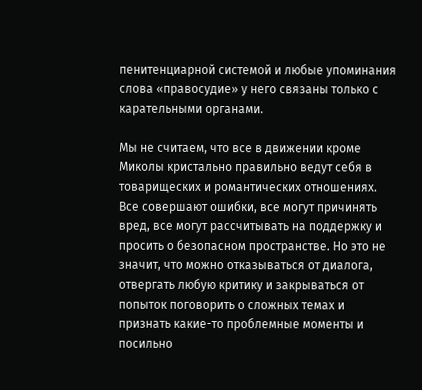пенитенциарной системой и любые упоминания слова «правосудие» у него связаны только с карательными органами.

Мы не считаем, что все в движении кроме Миколы кристально правильно ведут себя в товарищеских и романтических отношениях. Все совершают ошибки, все могут причинять вред, все могут рассчитывать на поддержку и просить о безопасном пространстве. Но это не значит, что можно отказываться от диалога, отвергать любую критику и закрываться от попыток поговорить о сложных темах и признать какие-то проблемные моменты и посильно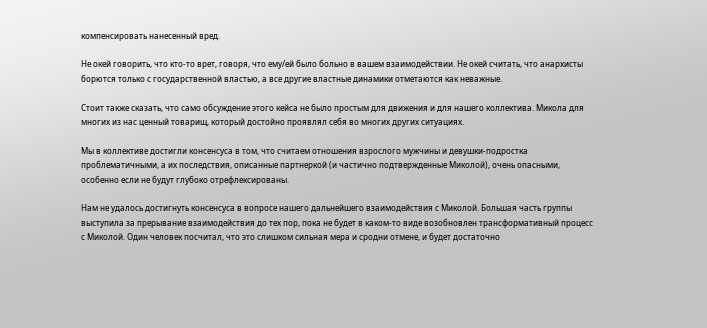компенсировать нанесенный вред.

Не окей говорить, что кто-то врет, говоря, что ему/ей было больно в вашем взаимодействии. Не окей считать, что анархисты борются только с государственной властью, а все другие властные динамики отметаются как неважные.

Стоит также сказать, что само обсуждение этого кейса не было простым для движения и для нашего коллектива. Микола для многих из нас ценный товарищ, который достойно проявлял себя во многих других ситуациях.

Мы в коллективе достигли консенсуса в том, что считаем отношения взрослого мужчины и девушки-подростка проблематичными, а их последствия, описанные партнеркой (и частично подтвержденные Миколой), очень опасными, особенно если не будут глубоко отрефлексированы.

Нам не удалось достигнуть консенсуса в вопросе нашего дальнейшего взаимодействия с Миколой. Большая часть группы выступила за прерывание взаимодействия до тех пор, пока не будет в каком-то виде возобновлен трансформативный процесс с Миколой. Один человек посчитал, что это слишком сильная мера и сродни отмене, и будет достаточно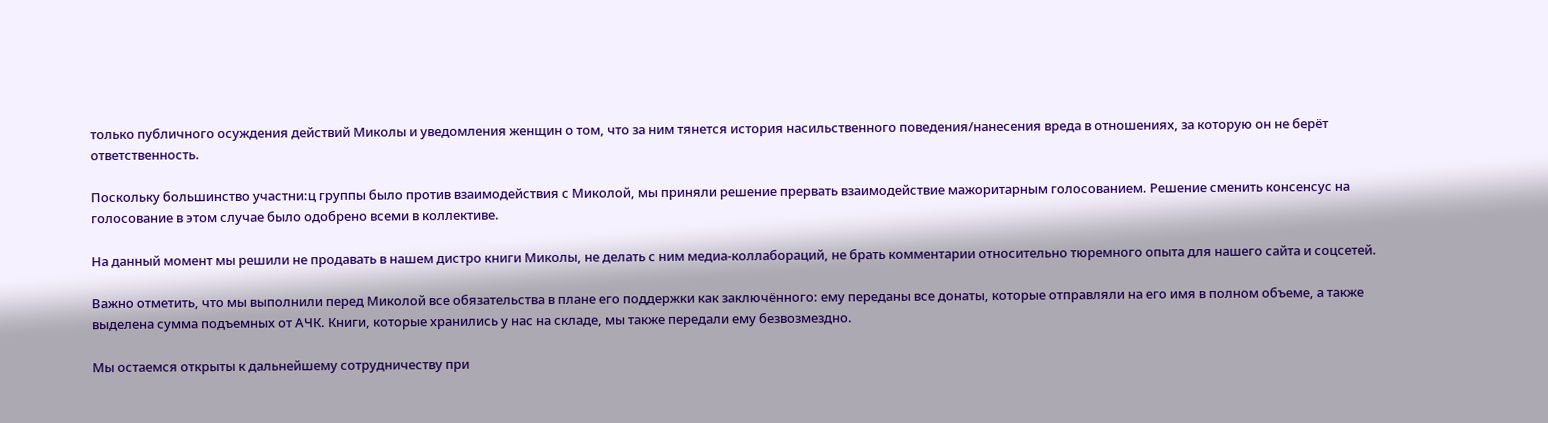только публичного осуждения действий Миколы и уведомления женщин о том, что за ним тянется история насильственного поведения/нанесения вреда в отношениях, за которую он не берёт ответственность.

Поскольку большинство участни:ц группы было против взаимодействия с Миколой, мы приняли решение прервать взаимодействие мажоритарным голосованием. Решение сменить консенсус на голосование в этом случае было одобрено всеми в коллективе.

На данный момент мы решили не продавать в нашем дистро книги Миколы, не делать с ним медиа-коллабораций, не брать комментарии относительно тюремного опыта для нашего сайта и соцсетей.

Важно отметить, что мы выполнили перед Миколой все обязательства в плане его поддержки как заключённого: ему переданы все донаты, которые отправляли на его имя в полном объеме, а также выделена сумма подъемных от АЧК. Книги, которые хранились у нас на складе, мы также передали ему безвозмездно.

Мы остаемся открыты к дальнейшему сотрудничеству при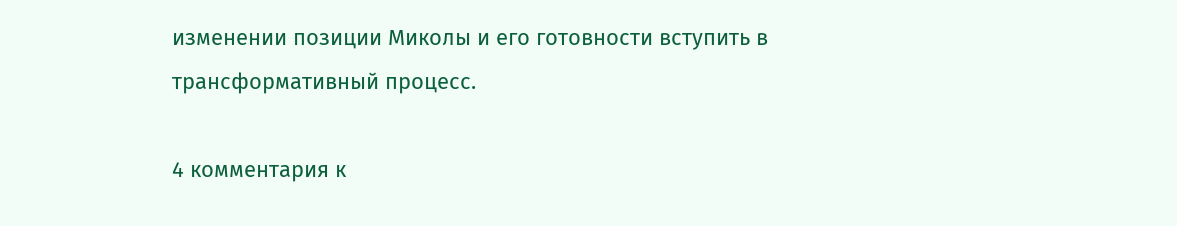изменении позиции Миколы и его готовности вступить в трансформативный процесс.

4 комментария к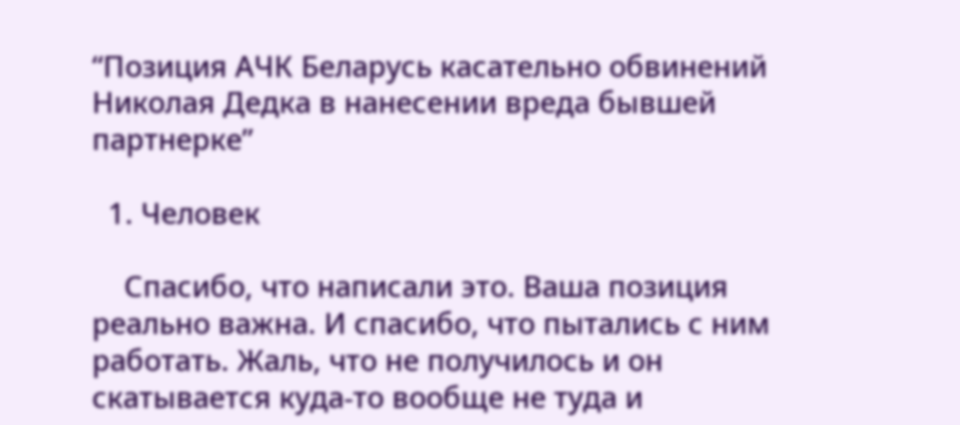“Позиция АЧК Беларусь касательно обвинений Николая Дедка в нанесении вреда бывшей партнерке”

  1. Человек

    Спасибо, что написали это. Ваша позиция реально важна. И спасибо, что пытались с ним работать. Жаль, что не получилось и он скатывается куда-то вообще не туда и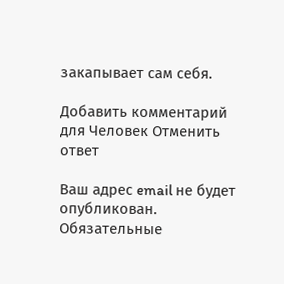закапывает сам себя.

Добавить комментарий для Человек Отменить ответ

Ваш адрес email не будет опубликован. Обязательные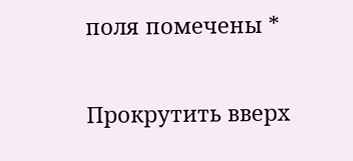поля помечены *

Прокрутить вверх